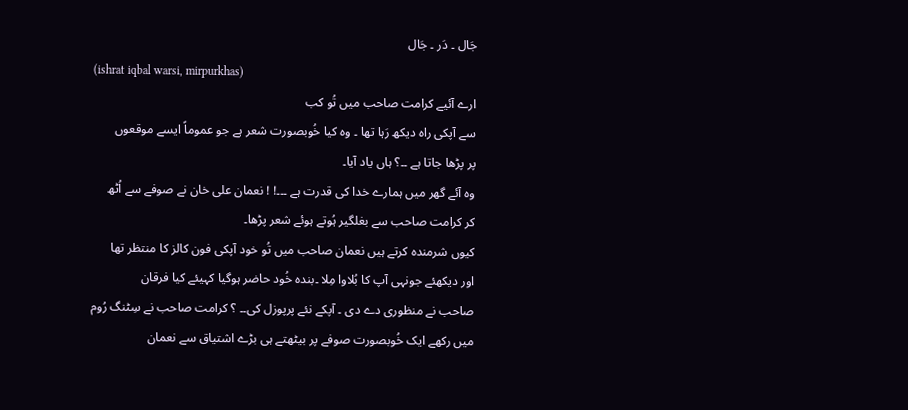جَال ۔ دَر ۔ جَال
(ishrat iqbal warsi, mirpurkhas)
ارے آئیے کرامت صاحب میں تُو کب
سے آپکی راہ دیکھ رَہا تھا ۔ وہ کیا خُوبصورت شعر ہے جو عموماً ایسے موقعوں
پر پڑھا جاتا ہے ۔۔؟ ہاں یاد آیا۔
وہ آئے گھر میں ہمارے خدا کی قدرت ہے ۔۔۔! ! نعمان علی خان نے صوفے سے اُٹھ
کر کرامت صاحب سے بغلگیر ہُوتے ہوئے شعر پڑھا۔
کیوں شرمندہ کرتے ہیں نعمان صاحب میں تُو خود آپکی فون کالز کا منتظر تھا
اور دیکھئے جونہی آپ کا بُلاوا مِلا ۔بندہ خُود حاضر ہوگیا کہیئے کیا فرقان
صاحب نے منظوری دے دی ۔ آپکے نئے پرپوزل کی۔۔ ؟ کرامت صاحب نے سِٹنگ رُوم
میں رکھے ایک خُوبصورت صوفے پر بیٹھتے ہی بڑے اشتیاق سے نعمان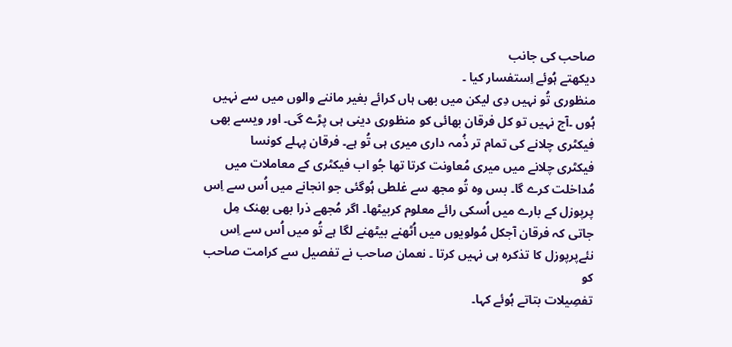صاحب کی جانب
دیکھتے ہُوئے اِستفسار کیا ۔
منظوری تُو نہیں دِی لیکن میں بھی ہاں کرائے بغیر ماننے والوں میں سے نہیں
ہُوں ۔آج نہیں تو کل فرقان بھائی کو منظوری دینی ہی پڑے گی۔ اور ویسے بھی
فیکٹری چلانے کی تمام تر ذُمہ داری میری ہی تُو ہے۔ فرقان پہلے کونسا
فیکٹری چلانے میں میری مُعاونت کرتا تھا جُو اب فیکٹری کے معاملات میں
مُداخلت کرے گا۔ بس وہ تُو مجھ سے غلطی ہُوگئی جو انجانے میں اُس سے اِس
پرپوزل کے بارے میں اُسکی رائے معلوم کربیٹھا۔ اگر مُجھے ذرا بھی بھنک مِل
جاتی کہ فرقان آجکل مُولویوں میں اُٹھنے بیٹھنے لگا ہے تُو میں اُس سے اِس
نئےپرپوزل کا تذکرہ ہی نہیں کرتا ۔ نعمان صاحب نے تفصیل سے کرامت صاحب کو
تفصِیلات بتاتے ہُوئے کہا۔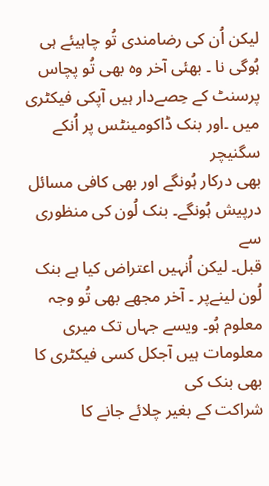لیکن اُن کی رضامندی تُو چاہیئے ہی ہُوگی نا ۔ بھئی آخر وہ بھی تُو پچاس
پرسنٹ کے حِصےدار ہیں آپکی فیکٹری میں ۔اور بنک ڈاکومینٹس پر اُنکے سگنیچر
بھی درکار ہُونگے اور بھی کافی مسائل درپیش ہُونگے۔ بنک لُون کی منظوری سے
قبل۔ لیکن اُنہیں اعتراض کیا ہے بنک لُون لینےپر ۔ آخر مجھے بھی تُو وجہ
معلوم ہُو۔ ویسے جہاں تک میری معلومات ہیں آجکل کسی فیکٹری کا بھی بنک کی
شراکت کے بغیر چلائے جانے کا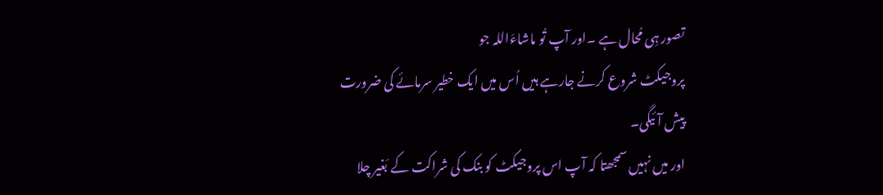تصور ہِی مُحال ہے ۔اور آپ تُو ماشاءَاللہ جو
پروجیکٹ شروع کرنے جارہے ہیں اُس میں ایک خطیر سرمائے کی ضرورت پیش آئیگی۔
اور میں نہیں سمجھتا کہ آپ اس پروجیکٹ کو بنک کی شراکت کے بَغیر چلا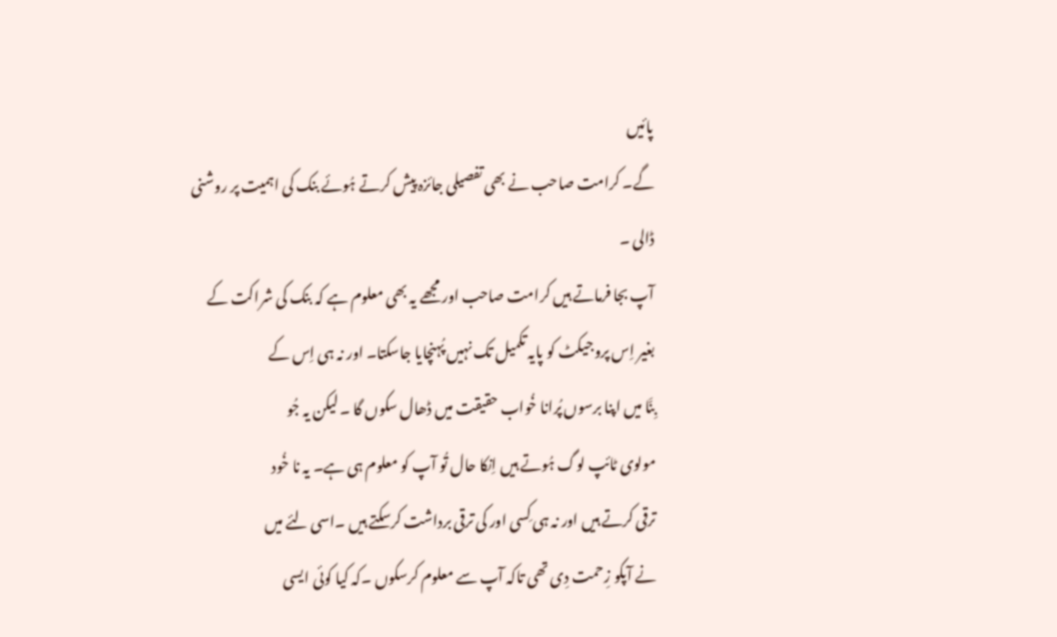پائیں
گے۔ کرامت صاحب نے بھی تفصیلی جائزہ پیش کرتے ہُوئے بنک کی اہمیت پر روشنی
ڈالی ۔
آپ بجا فرماتے ہیں کرامت صاحب اور مجھے یہ بھی معلوم ہے کہ بنک کی شراکت کے
بغیر اِس پروجیکٹ کو پایہ تکمیل تک نہیں پُہنچایا جاسکتا۔ اور نہ ہی اِس کے
بِنَّا میں اپنا برسوں پُرانا خُواب حقیقت میں ڈھال سکوں گا ۔ لیکن یہ جُو
مولوی ٹائپ لوگ ہُوتے ہیں اِنکا حال تُو آپ کو معلوم ہی ہے۔ یہ نا خُود
ترقی کرتے ہیں اور نہ ہی کِسی اور کی ترقی برداشت کرسکتے ہیں ۔اسی لئے میں
نے آپکو زِحمت دِی تھی تاکہ آپ سے معلوم کرسکوں ۔کہ کیا کوئی ایسی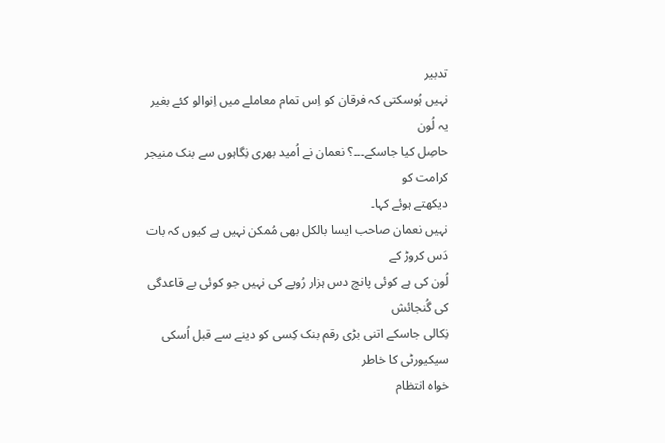تدبیر
نہیں ہُوسکتی کہ فرقان کو اِس تمام معاملے میں اِنوالو کئے بغیر یہ لُون
حاصِل کیا جاسکے۔۔۔؟ نعمان نے اُمید بھری نِگاہوں سے بنک منیجر کرامت کو
دیکھتے ہوئے کہا۔
نہیں نعمان صاحب ایسا بالکل بھی مُمکن نہیں ہے کیوں کہ بات دَس کروڑ کے
لُون کی ہے کوئی پانچ دس ہزار رُوپے کی نہیں جو کوئی بے قاعدگی کی گُنجائش
نِکالی جاسکے اتنی بڑی رقم بنک کِسی کو دینے سے قبل اُسکی سیکیورٹی کا خاطر
خواہ انتظام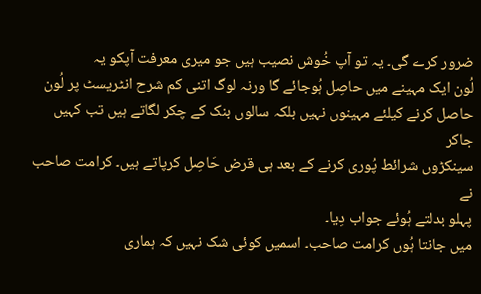ضرور کرے گی۔ یہ تو آپ خُوش نصیب ہیں جو میری معرفت آپکو یہ
لُون ایک مہینے میں حاصِل ہُوجائے گا ورنہ لوگ اتنی کم شرح انٹریسٹ پر لُون
حاصل کرنے کیلئے مہینوں نہیں بلکہ سالوں بنک کے چکر لگاتے ہیں تب کہیں جاکر
سینکڑوں شرائط پُوری کرنے کے بعد ہی قرض حَاصِل کرپاتے ہیں۔ کرامت صاحب نے
پہلو بدلتے ہُوئے جواب دِیا۔
میں جانتا ہُوں کرامت صاحب۔ اسمیں کوئی شک نہیں کہ ہماری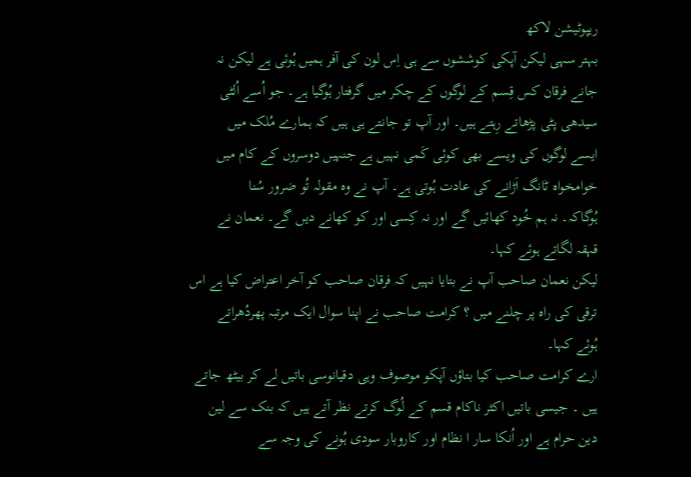ریپوٹیشن لاکھ
بہتر سہی لیکن آپکی کوششوں سے ہی اِس لون کی آفر ہمیں ہُوئی ہے لیکن نہ
جانے فرقان کس قِسم کے لوگوں کے چکر میں گرفتار ہُوگیا ہے۔ جو اُسے اُلٹی
سیدھی پٹی پڑھاتے رِہتے ہیں۔ اور آپ تو جانتے ہی ہیں کہ ہمارے مُلک میں
ایسے لوگوں کی ویسے بھی کوئی کَمی نہیں ہے جنہیں دوسروں کے کام میں
خوامخواہ ٹانگ اَڑانے کی عادت ہُوتی ہے۔ آپ نے وہ مقولہ تُو ضرور سُنا
ہُوگاکہ۔ نہ ہم خُود کھائیں گے اور نہ کِسی اور کو کھانے دیں گے۔ نعمان نے
قہقہ لگاتے ہوئے کہا۔
لیکن نعمان صاحب آپ نے بتایا نہیں کہ فرقان صاحب کو آخر اعتراض کیا ہے اس
ترقی کی راہ پر چلنے میں ؟ کرامت صاحب نے اپنا سوال ایک مرتبہ پھردُھراتے
ہُوئے کہا۔
ارے کرامت صاحب کیا بتاؤں آپکو موصوف وہی دقیانوسی باتیں لے کر بیٹھ جاتے
ہیں ۔ جیسی باتیں اکثر ناکام قسم کے لُوگ کرتے نظر آتے ہیں کہ بنک سے لین
دین حرام ہے اور اُنکا سار ا نظام اور کاروبار سودی ہُونے کی وجہ سے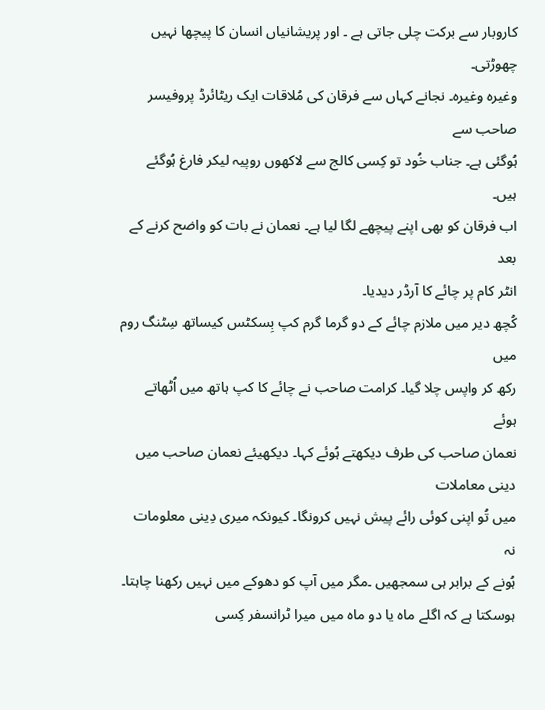کاروبار سے برکت چلی جاتی ہے ۔ اور پریشانیاں انسان کا پیچھا نہیں چھوڑتی۔
وغیرہ وغیرہ۔ نجانے کہاں سے فرقان کی مُلاقات ایک ریٹائرڈ پروفیسر صاحب سے
ہُوگئی ہے۔ جناب خُود تو کِسی کالج سے لاکھوں روپیہ لیکر فارغ ہُوگئے ہیں۔
اب فرقان کو بھی اپنے پیچھے لگا لیا ہے۔ نعمان نے بات کو واضح کرنے کے بعد
انٹر کام پر چائے کا آرڈر دیدیا۔
کُچھ دیر میں ملازم چائے کے دو گرما گرم کپ بِسکٹس کیساتھ سِٹنگ روم میں
رکھ کر واپس چلا گیا۔ کرامت صاحب نے چائے کا کپ ہاتھ میں اُٹھاتے ہوئے
نعمان صاحب کی طرف دیکھتے ہُوئے کہا۔ دیکھیئے نعمان صاحب میں دینی معاملات
میں تُو اپنی کوئی رائے پیش نہیں کرونگا۔ کیونکہ میری دِینی معلومات نہ
ہُونے کے برابر ہی سمجھیں ۔مگر میں آپ کو دھوکے میں نہیں رکھنا چاہتا۔
ہوسکتا ہے کہ اگلے ماہ یا دو ماہ میں میرا ٹرانسفر کِسی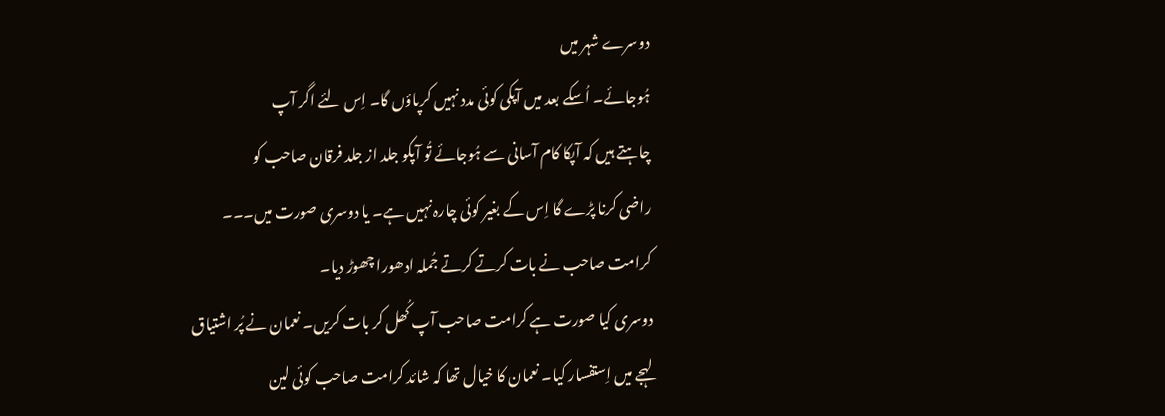دوسرے شہر میں
ہُوجائے۔ اُسکے بعد میں آپکی کوئی مدد نہیں کرپاؤں گا۔ اِس لئے اگر آپ
چاہتے ہیں کہ آپکا کام آسانی سے ہُوجائے تُو آپکو جلد از جلد فرقان صاحب کو
راضی کرنا پڑے گا اِس کے بغیر کوئی چارہ نہیں ہے۔ یا دوسری صورت میں۔۔۔
کرامت صاحب نے بات کرتے کرتے جُملہ ادھورا چھوڑ دیا۔
دوسری کیا صورت ہے کرامت صاحب آپ کُھل کر بات کریں۔ نعمان نے پُر اشتیاق
لہجے میں اِستفسار کیا۔ نعمان کا خیال تھا کہ شائد کرامت صاحب کوئی لین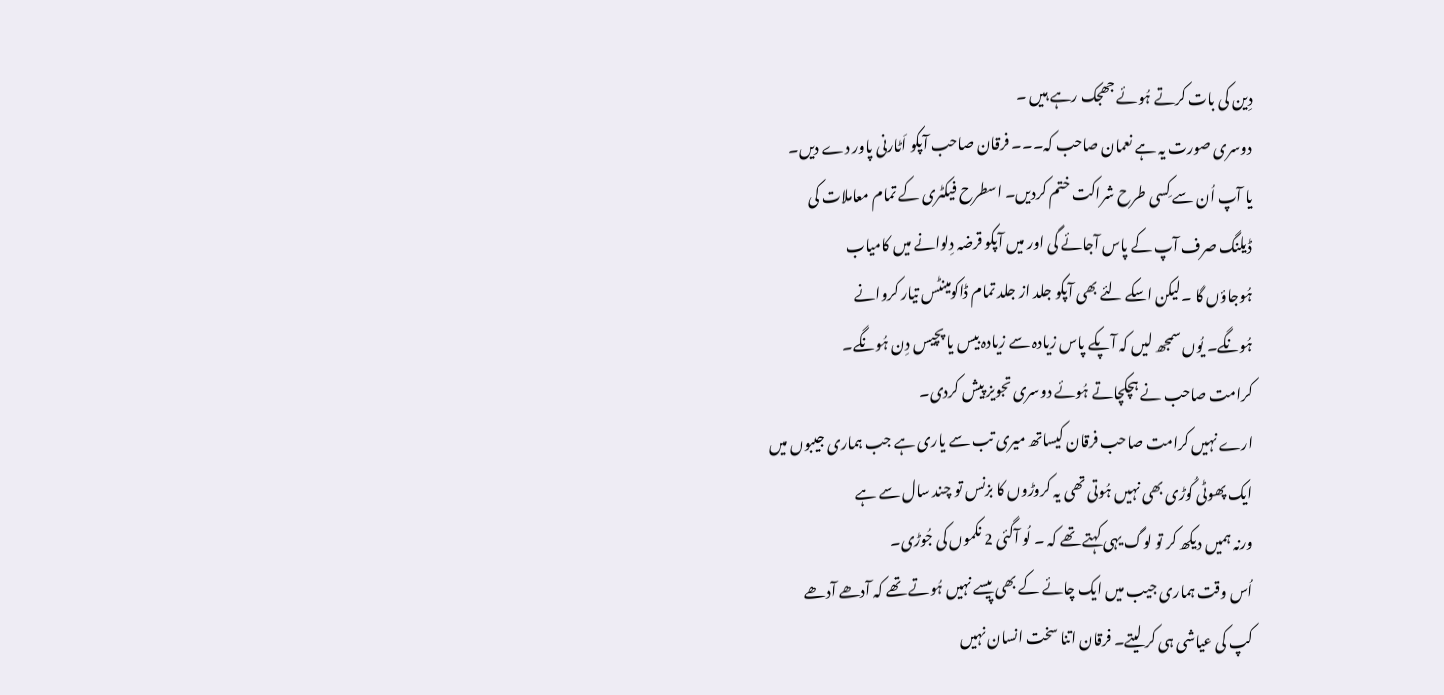دِین کی بات کرتے ہُوئے جھجک رہے ہیں ۔
دوسری صورت یہ ہے نعمان صاحب کہ۔۔۔ فرقان صاحب آپکو اَٹارنی پاور دے دیں۔
یا آپ اُن سے کِسی طرح شراکت ختم کردیں۔ اسطرح فیکٹری کے تمام معاملات کی
ڈیلنگ صرف آپ کے پاس آجائے گی اور میں آپکو قرضہ دِلوانے میں کامیاب
ہُوجاؤں گا ۔لیکن اسکے لئے بھی آپکو جلد از جلد تمام ڈاکومینٹس تیار کروانے
ہُونگے۔ یُوں سمجھ لیں کہ آپکے پاس زیادہ سے زیادہ بیس یا پچیس دِن ہُونگے۔
کرامت صاحب نے ہچکچاتے ہُوئے دوسری تجویز پیش کردی۔
ارے نہیں کرامت صاحب فرقان کیساتھ میری تب سے یاری ہے جب ہماری جیبوں میں
ایک پھوٹی کُوڑی بھی نہیں ہُوتی تھی یہ کروڑوں کا بزنس تو چند سال سے ہے
ورنہ ہمیں دیکھ کر تو لوگ یہی کہتے تھے کہ ۔ لُو آگئی 2 نکموں کی جُوڑی۔
اُس وقت ہماری جیب میں ایک چائے کے بھی پیسے نہیں ہُوتے تھے کہ آدھے آدھے
کپ کی عیاشی ہی کر لیتے۔ فرقان اتنا سخت انسان نہیں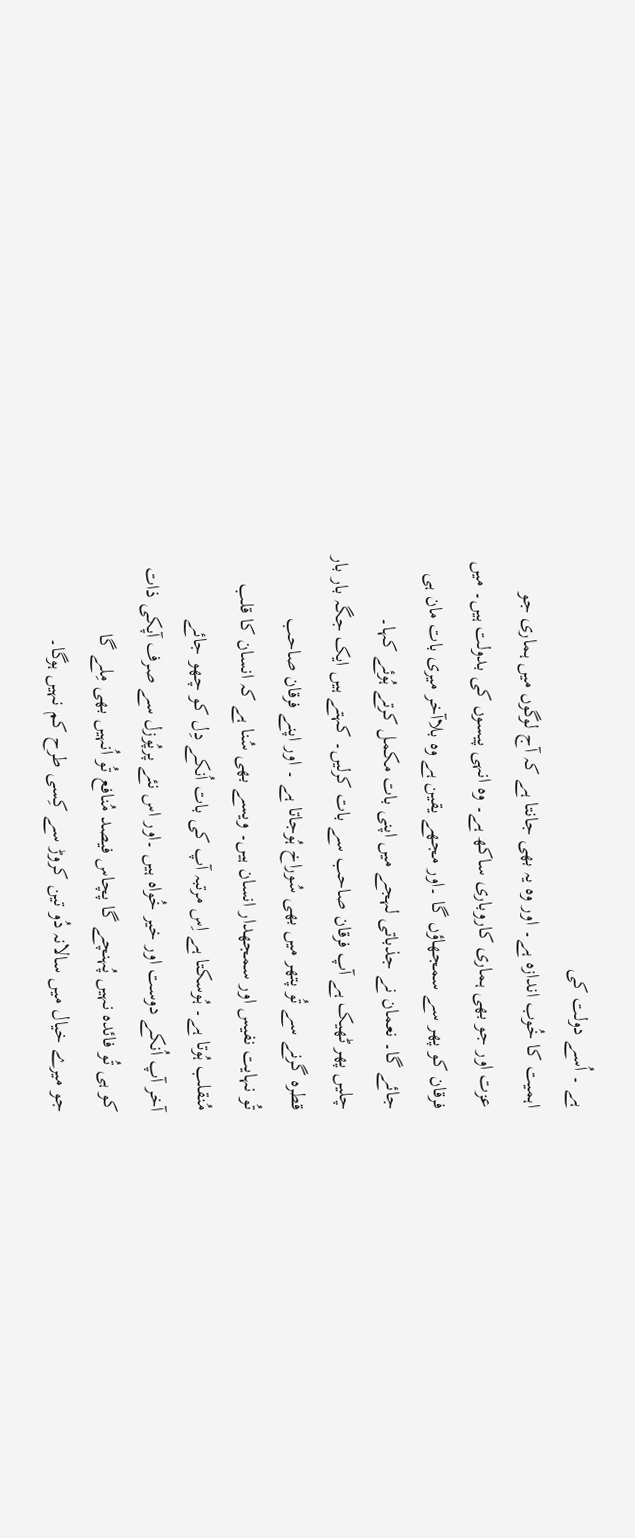ہے ۔ اُسے دولت کی
اہمیت کا خُوب اندازہ ہے۔ اور وہ یہ بھی جانتا ہے کہ آج لوگوں میں ہماری جو
عزت اور جو بھی ہماری کاروباری ساکھ ہے۔ وہ انہی پیسوں کی بدولت ہیں۔ میں
فرقان کو پھر سے سمجھاؤں گا ۔اور مجھے یقین ہے وہ بلاآخر میری بات مان ہی
جائے گا۔ نعمان نے جذباتی لہجے میں اپنی بات مکمل کرتے ہُوئے کہا۔
چلیں پھر ٹھیک ہے آپ فرقان صاحب سے بات کرلیں۔ کہتے ہیں ایک جگہ بار بار
قطرہ گرنے سے تُو پتھر میں بھی سُوراخ ہُوجاتا ہے ۔ اور اپنے فرقان صاحب
تُو نہایت نفیس اور سمجھدار انسان ہیں۔ ویسے بھی سُنا ہے کہ انسان کا قلب
مُنقلب ہُوتا ہے۔ ہُوسکتا ہے اِس مرتبہ آپ کی بات اُنکے دِل کو چھو جائے
آخر آپ اُنکے دوست اور خیر خُواہ ہیں ۔اور اس نئے پرپُوزل سے صرف آپکی ذات
کو ہی تُو فائدہ نہیں پُہنچے گا پچاس فیصد مُنافع تُو اُنہیں بھی مِلے گا
جو میرے خیال میں سالانہ دُو تین کروڑ سے کِسی طرح کم نہیں ہوگا۔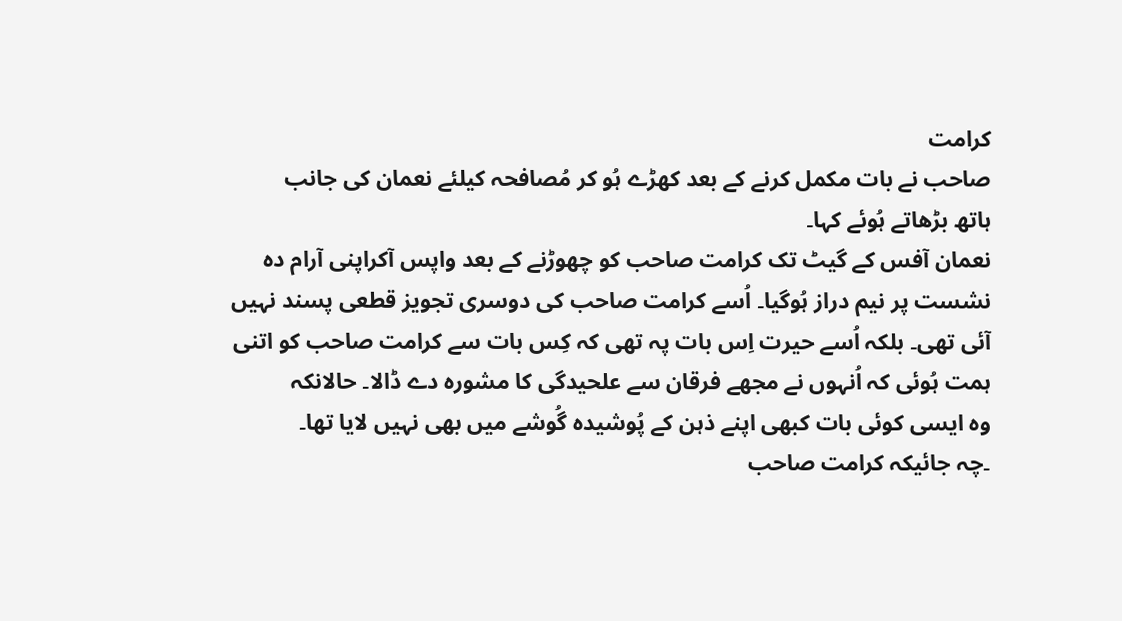کرامت
صاحب نے بات مکمل کرنے کے بعد کھڑے ہُو کر مُصافحہ کیلئے نعمان کی جانب
ہاتھ بڑھاتے ہُوئے کہا۔
نعمان آفس کے گیٹ تک کرامت صاحب کو چھوڑنے کے بعد واپس آکراپنی آرام دہ
نشست پر نیم دراز ہُوگیا۔ اُسے کرامت صاحب کی دوسری تجویز قطعی پسند نہیں
آئی تھی۔ بلکہ اُسے حیرت اِس بات پہ تھی کہ کِس بات سے کرامت صاحب کو اتنی
ہمت ہُوئی کہ اُنہوں نے مجھے فرقان سے علحیدگی کا مشورہ دے ڈالا۔ حالانکہ
وہ ایسی کوئی بات کبھی اپنے ذہن کے پُوشیدہ گُوشے میں بھی نہیں لایا تھا۔
۔چہ جائیکہ کرامت صاحب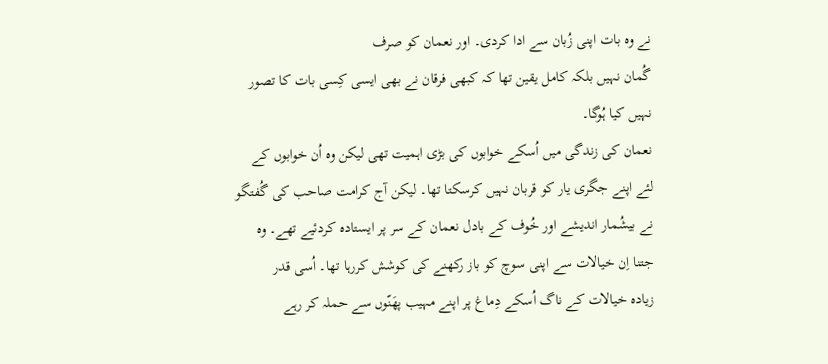نے وہ بات اپنی زُبان سے ادا کردی۔ اور نعمان کو صرف
گُمان نہیں بلکہ کامل یقین تھا کہ کبھی فرقان نے بھی ایسی کِسی بات کا تصور
نہیں کیا ہُوگا۔
نعمان کی زندگی میں اُسکے خوابوں کی بڑی اہمیت تھی لیکن وہ اُن خوابوں کے
لئے اپنے جگری یار کو قربان نہیں کرسکتا تھا۔ لیکن آج کرامت صاحب کی گُفتگو
نے بیشُمار اندیشے اور خُوف کے بادل نعمان کے سر پر ایستادہ کردئیے تھے۔ وہ
جتنا اِن خیالات سے اپنی سوچ کو باز رکھنے کی کوشش کررہا تھا۔ اُسی قدر
زیادہ خیالات کے ناگ اُسکے دِماغ پر اپنے مہیب پھَنّوں سے حملہ کر رہے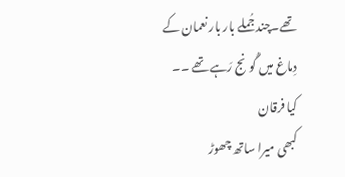تھے۔چند جُملے بار بار نعمان کے دِماغ میں گُونج رَہے تھے ۔۔ کیا فرقان
کبھی میرا ساتھ چھوڑ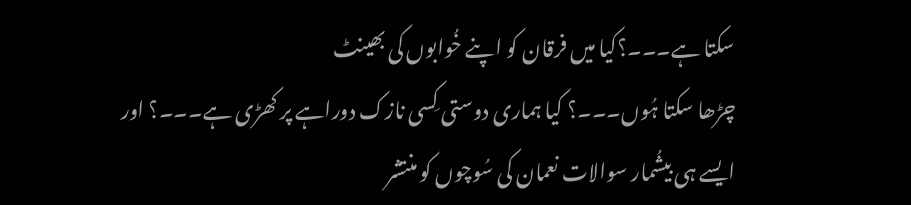سکتا ہے۔۔۔؟کیا میں فرقان کو اپنے خُوابوں کی بھینٹ
چڑھا سکتا ہُوں۔۔۔؟ کیا ہماری دوستی کِسی نازک دوراہے پر کھڑی ہے۔۔۔؟ اور
ایسے ہی بیشُمار سوالات نعمان کی سُوچوں کو منتشر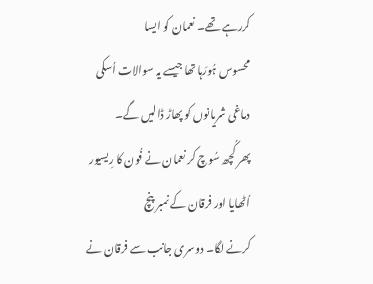کررہے تھے۔ نعمان کو ایسا
محسوس ہُورَہا تھا جیسے یہ سوالات اُسکی دماغی شریانوں کو پھاڑ ڈالیں گے۔
پھر کُچھ سُوچ کر نعمان نے فُون کا رِیسیور اُٹھایا اور فرقان کے نمبر پنچ
کرنے لگا۔ دوسری جانب سے فرقان نے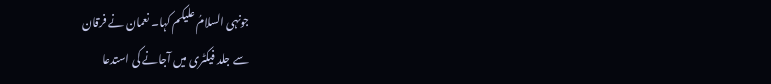جونہی السلامُ علیکم کہا۔ نعمان نے فرقان
سے جلد فیکٹری میں آجانے کی استدعا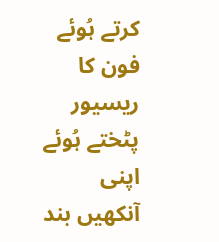کرتے ہُوئے فون کا ریسیور پٹختے ہُوئے
اپنی آنکھیں بند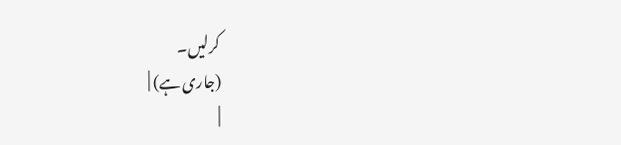کرلیں۔
(جاری ہے) |
|